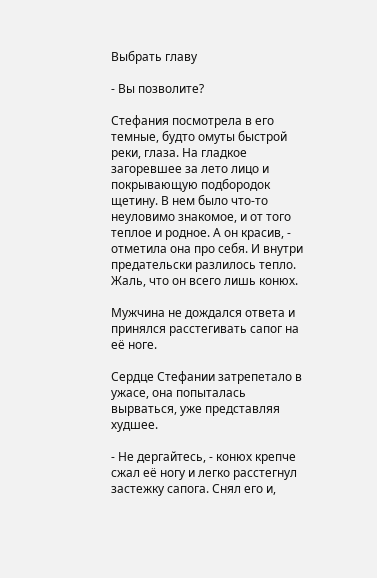Выбрать главу

- Вы позволите?

Стефания посмотрела в его темные, будто омуты быстрой реки, глаза. На гладкое загоревшее за лето лицо и покрывающую подбородок щетину. В нем было что-то неуловимо знакомое, и от того теплое и родное. А он красив, - отметила она про себя. И внутри предательски разлилось тепло. Жаль, что он всего лишь конюх.

Мужчина не дождался ответа и принялся расстегивать сапог на её ноге.

Сердце Стефании затрепетало в ужасе, она попыталась вырваться, уже представляя худшее.

- Не дергайтесь, - конюх крепче сжал её ногу и легко расстегнул застежку сапога. Снял его и,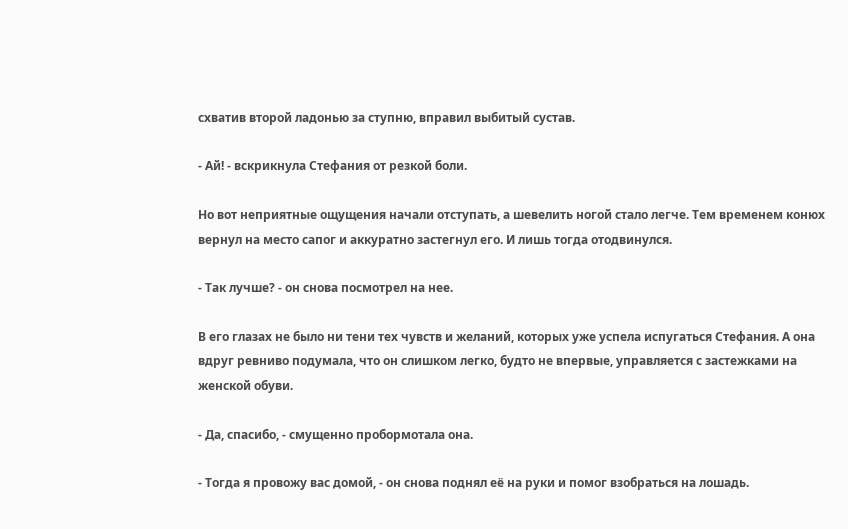схватив второй ладонью за ступню, вправил выбитый сустав.

- Ай! - вскрикнула Стефания от резкой боли.

Но вот неприятные ощущения начали отступать, а шевелить ногой стало легче. Тем временем конюх вернул на место сапог и аккуратно застегнул его. И лишь тогда отодвинулся.

- Так лучше? - он снова посмотрел на нее.

В его глазах не было ни тени тех чувств и желаний, которых уже успела испугаться Стефания. А она вдруг ревниво подумала, что он слишком легко, будто не впервые, управляется с застежками на женской обуви.

- Да, спасибо, - смущенно пробормотала она.

- Тогда я провожу вас домой, - он снова поднял её на руки и помог взобраться на лошадь.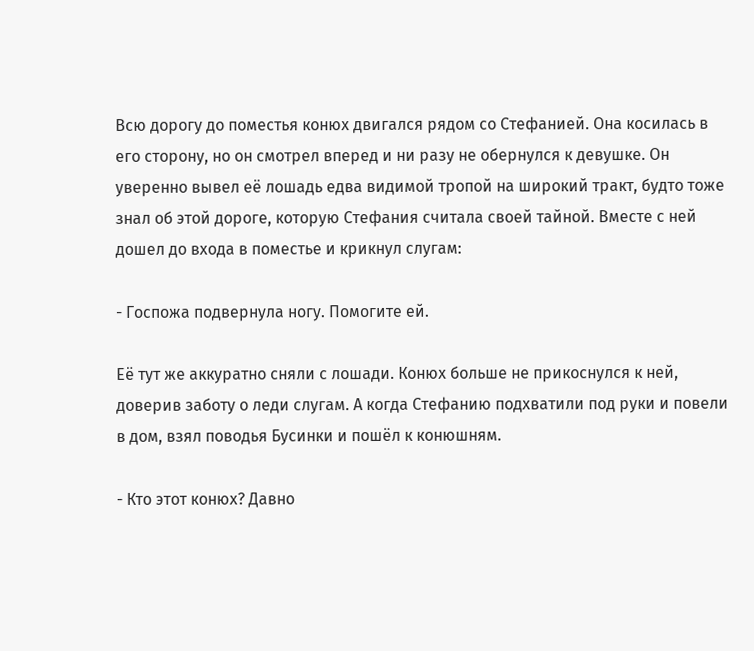Всю дорогу до поместья конюх двигался рядом со Стефанией. Она косилась в его сторону, но он смотрел вперед и ни разу не обернулся к девушке. Он уверенно вывел её лошадь едва видимой тропой на широкий тракт, будто тоже знал об этой дороге, которую Стефания считала своей тайной. Вместе с ней дошел до входа в поместье и крикнул слугам:

- Госпожа подвернула ногу. Помогите ей.

Её тут же аккуратно сняли с лошади. Конюх больше не прикоснулся к ней, доверив заботу о леди слугам. А когда Стефанию подхватили под руки и повели в дом, взял поводья Бусинки и пошёл к конюшням.

- Кто этот конюх? Давно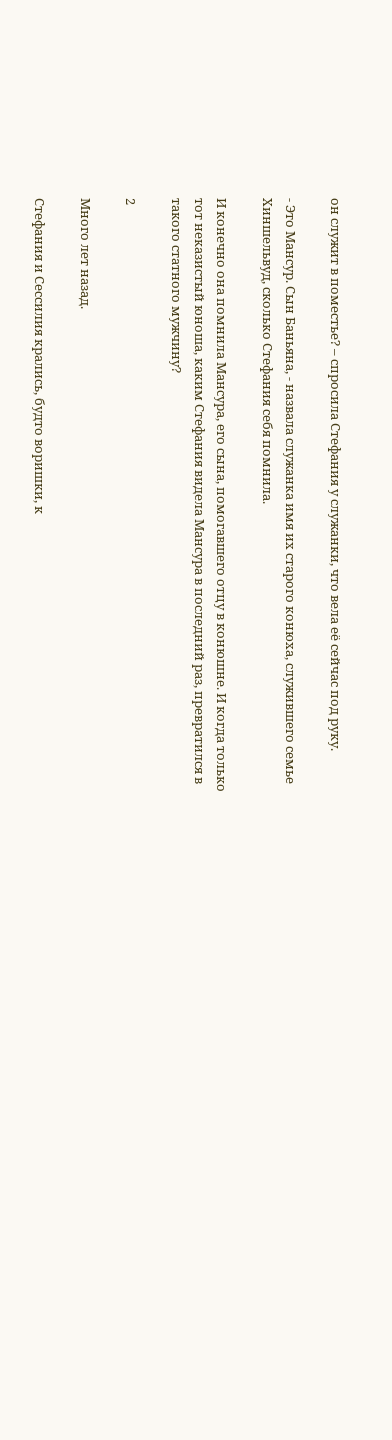он служит в поместье? – спросила Стефания у служанки, что вела её сейчас под руку.

- Это Мансур. Сын Баньяна, - назвала служанка имя их старого конюха, служившего семье Хиншельвуд, сколько Стефания себя помнила.

И конечно она помнила Мансура, его сына, помогавшего отцу в конюшне. И когда только тот неказистый юноша, каким Стефания видела Мансура в последний раз, превратился в такого статного мужчину?

2

Много лет назад.

Стефания и Сессилия крались, будто воришки, к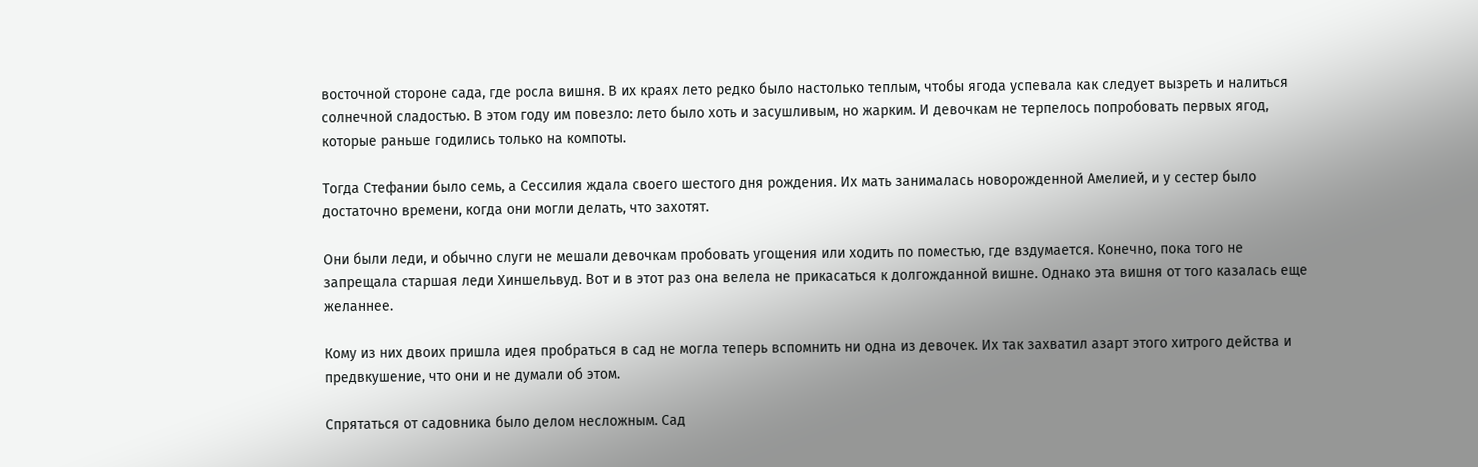восточной стороне сада, где росла вишня. В их краях лето редко было настолько теплым, чтобы ягода успевала как следует вызреть и налиться солнечной сладостью. В этом году им повезло: лето было хоть и засушливым, но жарким. И девочкам не терпелось попробовать первых ягод, которые раньше годились только на компоты.

Тогда Стефании было семь, а Сессилия ждала своего шестого дня рождения. Их мать занималась новорожденной Амелией, и у сестер было достаточно времени, когда они могли делать, что захотят.

Они были леди, и обычно слуги не мешали девочкам пробовать угощения или ходить по поместью, где вздумается. Конечно, пока того не запрещала старшая леди Хиншельвуд. Вот и в этот раз она велела не прикасаться к долгожданной вишне. Однако эта вишня от того казалась еще желаннее.

Кому из них двоих пришла идея пробраться в сад не могла теперь вспомнить ни одна из девочек. Их так захватил азарт этого хитрого действа и предвкушение, что они и не думали об этом.

Спрятаться от садовника было делом несложным. Сад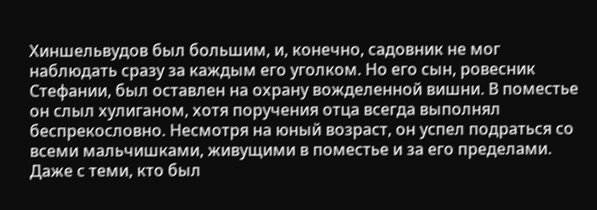Хиншельвудов был большим, и, конечно, садовник не мог наблюдать сразу за каждым его уголком. Но его сын, ровесник Стефании, был оставлен на охрану вожделенной вишни. В поместье он слыл хулиганом, хотя поручения отца всегда выполнял беспрекословно. Несмотря на юный возраст, он успел подраться со всеми мальчишками, живущими в поместье и за его пределами. Даже с теми, кто был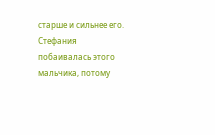старше и сильнее его. Стефания побаивалась этого мальчика, потому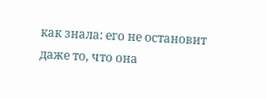как знала: его не остановит даже то, что она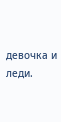девочка и леди.